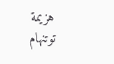هزيمة توتنهام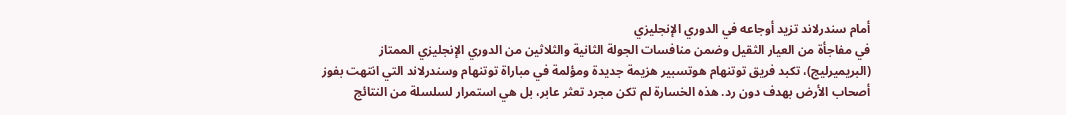أمام سندرلاند تزيد أوجاعه في الدوري الإنجليزي
في مفاجأة من العيار الثقيل وضمن منافسات الجولة الثانية والثلاثين من الدوري الإنجليزي الممتاز (البريميرليج)، تكبد فريق توتنهام هوتسبير هزيمة جديدة ومؤلمة في مباراة توتنهام وسندرلاند التي انتهت بفوز أصحاب الأرض بهدف دون رد. هذه الخسارة لم تكن مجرد تعثر عابر، بل هي استمرار لسلسلة من النتائج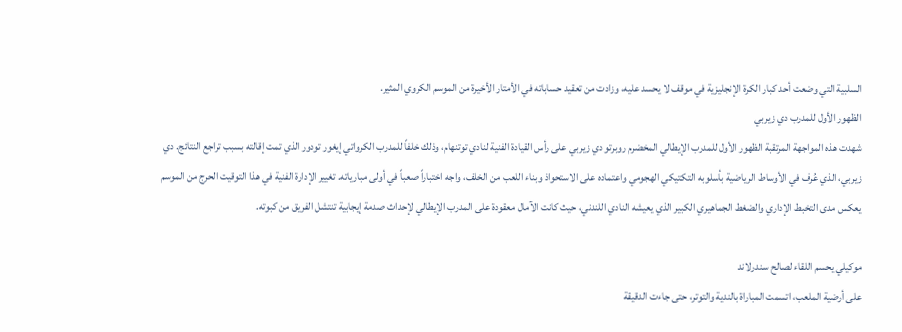السلبية التي وضعت أحد كبار الكرة الإنجليزية في موقف لا يحسد عليه، وزادت من تعقيد حساباته في الأمتار الأخيرة من الموسم الكروي المثير.
الظهور الأول للمدرب دي زيربي
شهدت هذه المواجهة المرتقبة الظهور الأول للمدرب الإيطالي المخضرم روبرتو دي زيربي على رأس القيادة الفنية لنادي توتنهام، وذلك خلفاً للمدرب الكرواتي إيغور تودور الذي تمت إقالته بسبب تراجع النتائج. دي زيربي، الذي عُرف في الأوساط الرياضية بأسلوبه التكتيكي الهجومي واعتماده على الاستحواذ وبناء اللعب من الخلف، واجه اختباراً صعباً في أولى مبارياته. تغيير الإدارة الفنية في هذا التوقيت الحرج من الموسم يعكس مدى التخبط الإداري والضغط الجماهيري الكبير الذي يعيشه النادي اللندني، حيث كانت الآمال معقودة على المدرب الإيطالي لإحداث صدمة إيجابية تنتشل الفريق من كبوته.

موكيلي يحسم اللقاء لصالح سندرلاند
على أرضية الملعب، اتسمت المباراة بالندية والتوتر، حتى جاءت الدقيقة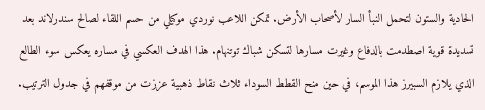الحادية والستون لتحمل النبأ السار لأصحاب الأرض. تمكن اللاعب نوردي موكيلي من حسم اللقاء لصالح سندرلاند بعد تسديدة قوية اصطدمت بالدفاع وغيرت مسارها لتسكن شباك توتنهام. هذا الهدف العكسي في مساره يعكس سوء الطالع الذي يلازم السبيرز هذا الموسم، في حين منح القطط السوداء ثلاث نقاط ذهبية عززت من موقفهم في جدول الترتيب.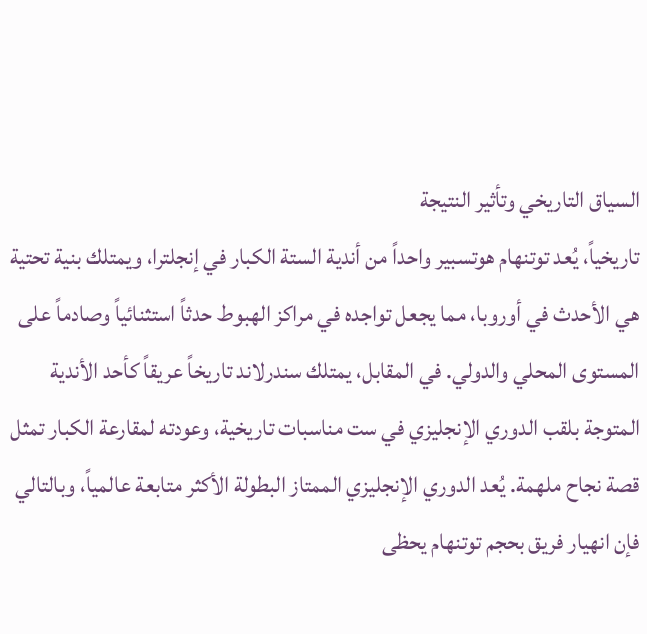السياق التاريخي وتأثير النتيجة
تاريخياً، يُعد توتنهام هوتسبير واحداً من أندية الستة الكبار في إنجلترا، ويمتلك بنية تحتية هي الأحدث في أوروبا، مما يجعل تواجده في مراكز الهبوط حدثاً استثنائياً وصادماً على المستوى المحلي والدولي. في المقابل، يمتلك سندرلاند تاريخاً عريقاً كأحد الأندية المتوجة بلقب الدوري الإنجليزي في ست مناسبات تاريخية، وعودته لمقارعة الكبار تمثل قصة نجاح ملهمة. يُعد الدوري الإنجليزي الممتاز البطولة الأكثر متابعة عالمياً، وبالتالي فإن انهيار فريق بحجم توتنهام يحظى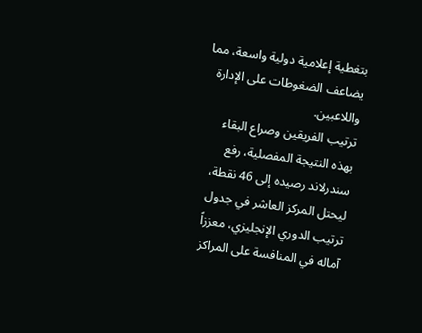بتغطية إعلامية دولية واسعة، مما يضاعف الضغوطات على الإدارة واللاعبين.
ترتيب الفريقين وصراع البقاء
بهذه النتيجة المفصلية، رفع سندرلاند رصيده إلى 46 نقطة، ليحتل المركز العاشر في جدول ترتيب الدوري الإنجليزي، معززاً آماله في المنافسة على المراكز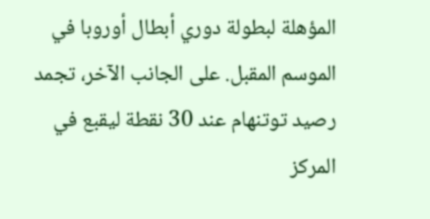المؤهلة لبطولة دوري أبطال أوروبا في الموسم المقبل. على الجانب الآخر، تجمد رصيد توتنهام عند 30 نقطة ليقبع في المركز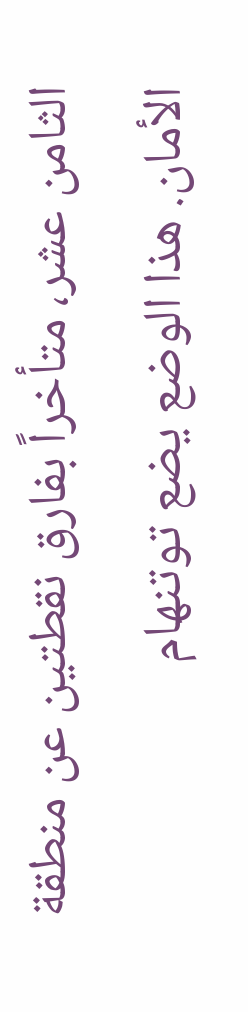الثامن عشر، متأخراً بفارق نقطتين عن منطقة الأمان. هذا الوضع يضع توتنهام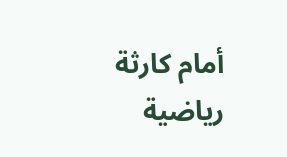أمام كارثة رياضية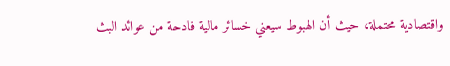واقتصادية محتملة، حيث أن الهبوط سيعني خسائر مالية فادحة من عوائد البث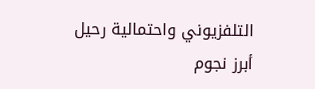التلفزيوني واحتمالية رحيل أبرز نجوم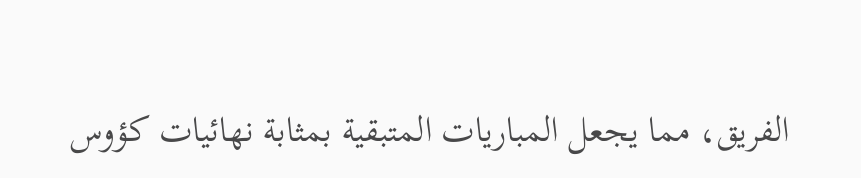الفريق، مما يجعل المباريات المتبقية بمثابة نهائيات كؤوس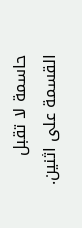حاسمة لا تقبل القسمة على اثنين.